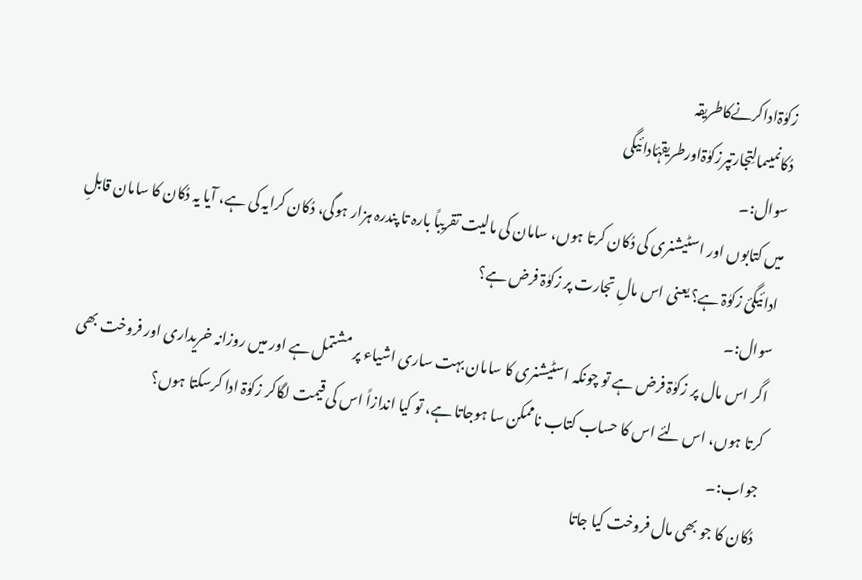زکوٰۃاداکرنےکاطریقہ
دُکانمیںمالِتجارتپرزکوٰۃاورطریقۂادائیگی
سوال:۔
میں کتابوں اور اسٹیشنری کی دُکان کرتا ہوں، سامان کی مالیت تقریباً بارہ تا پندرہ ہزار ہوگی، دُکان کرایہ کی ہے، آیا یہ دُکان کا سامان قابلِ ادائیگیٔ زکوٰۃ ہے؟ یعنی اس مالِ تجارت پر زکوٰۃ فرض ہے؟
سوال:۔
اگر اس مال پر زکوٰۃ فرض ہے تو چونکہ اسٹیشنری کا سامان بہت ساری اشیاء پر مشتمل ہے اور میں روزانہ خریداری اور فروخت بھی کرتا ہوں، اس لئے اس کا حساب کتاب ناممکن سا ہوجاتا ہے، تو کیا اندازاً اس کی قیمت لگاکر زکوٰۃ ادا کرسکتا ہوں؟
جواب:۔
دُکان کا جو بھی مال فروخت کیا جاتا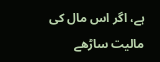ہے، اگر اس مال کی مالیت ساڑھے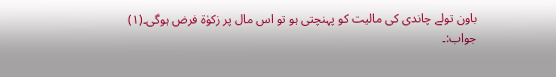باون تولے چاندی کی مالیت کو پہنچتی ہو تو اس مال پر زکوٰۃ فرض ہوگی۔(۱)
جواب:۔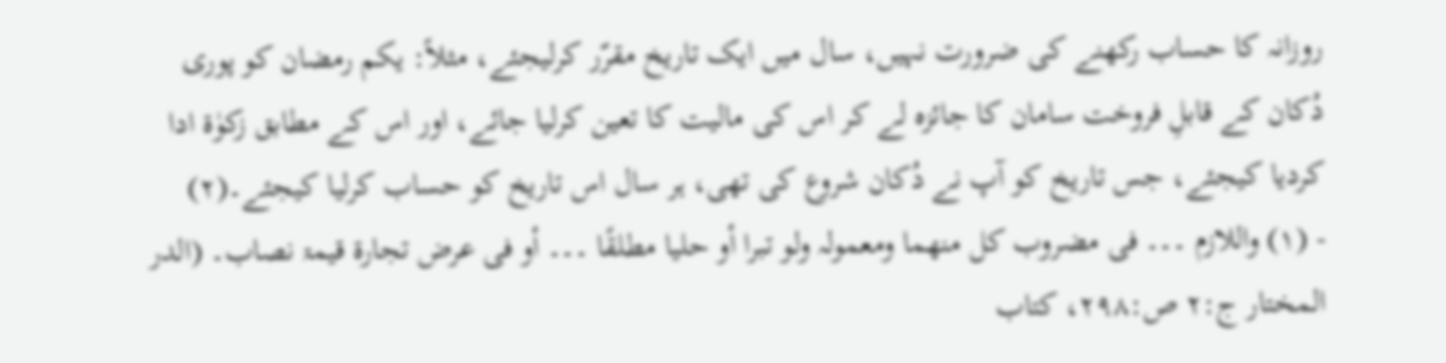روزانہ کا حساب رکھنے کی ضرورت نہیں، سال میں ایک تاریخ مقرّر کرلیجئے، مثلاً: یکم رمضان کو پوری دُکان کے قابلِ فروخت سامان کا جائزہ لے کر اس کی مالیت کا تعین کرلیا جائے، اور اس کے مطابق زکوٰۃ ادا کردیا کیجئے، جس تاریخ کو آپ نے دُکان شروع کی تھی، ہر سال اس تاریخ کو حساب کرلیا کیجئے۔(۲)
- (۱) واللازم ۔۔۔ فی مضروب کل منھما ومعمولہ ولو تبرا أو حلیا مطلقًا ۔۔۔ أو فی عرض تجارۃ قیمۃ نصاب۔ (الدر المختار ج:۲ ص:۲۹۸، کتاب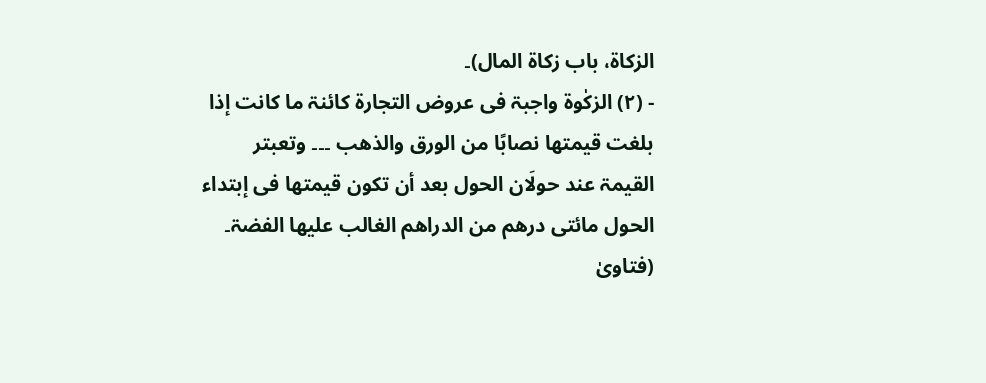الزکاۃ، باب زکاۃ المال)۔
- (۲) الزکٰوۃ واجبۃ فی عروض التجارۃ کائنۃ ما کانت إذا بلغت قیمتھا نصابًا من الورق والذھب ۔۔۔ وتعبتر القیمۃ عند حولَان الحول بعد أن تکون قیمتھا فی إبتداء الحول مائتی درھم من الدراھم الغالب علیھا الفضۃ۔ (فتاویٰ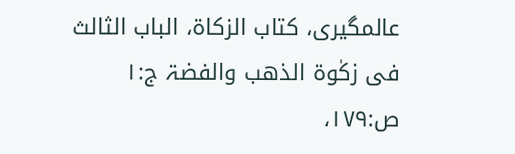عالمگیری، کتاب الزکاۃ، الباب الثالث فی زکٰوۃ الذھب والفضۃ ج:۱ ص:۱۷۹،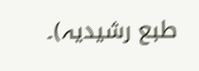طبع رشیدیہ)۔